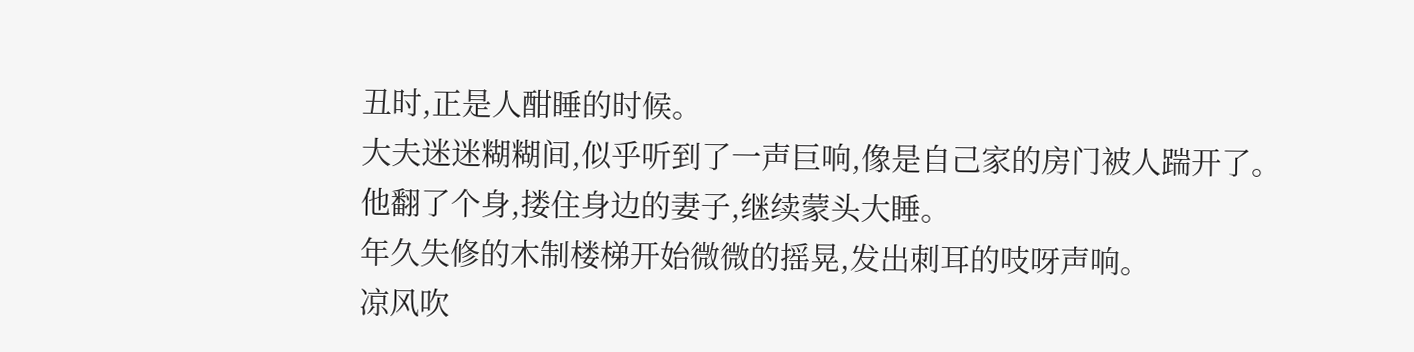丑时,正是人酣睡的时候。
大夫迷迷糊糊间,似乎听到了一声巨响,像是自己家的房门被人踹开了。
他翻了个身,搂住身边的妻子,继续蒙头大睡。
年久失修的木制楼梯开始微微的摇晃,发出刺耳的吱呀声响。
凉风吹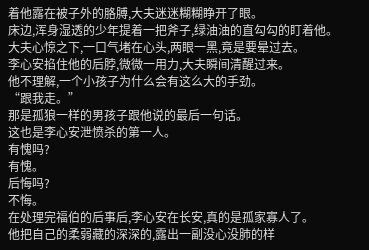着他露在被子外的胳膊,大夫迷迷糊糊睁开了眼。
床边,浑身湿透的少年提着一把斧子,绿油油的直勾勾的盯着他。
大夫心惊之下,一口气堵在心头,两眼一黑,竟是要晕过去。
李心安掐住他的后脖,微微一用力,大夫瞬间清醒过来。
他不理解,一个小孩子为什么会有这么大的手劲。
“跟我走。”
那是孤狼一样的男孩子跟他说的最后一句话。
这也是李心安泄愤杀的第一人。
有愧吗?
有愧。
后悔吗?
不悔。
在处理完福伯的后事后,李心安在长安,真的是孤家寡人了。
他把自己的柔弱藏的深深的,露出一副没心没肺的样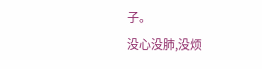子。
没心没肺,没烦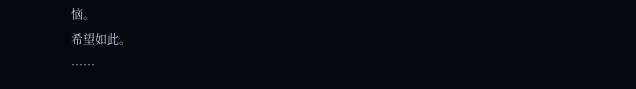恼。
希望如此。
……